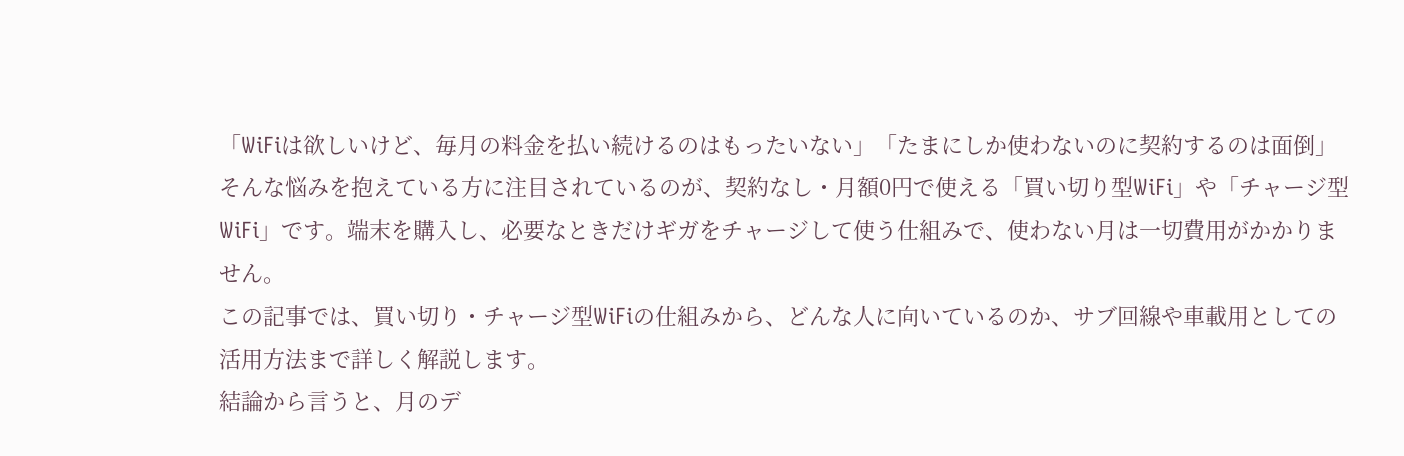「WiFiは欲しいけど、毎月の料金を払い続けるのはもったいない」「たまにしか使わないのに契約するのは面倒」
そんな悩みを抱えている方に注目されているのが、契約なし・月額0円で使える「買い切り型WiFi」や「チャージ型WiFi」です。端末を購入し、必要なときだけギガをチャージして使う仕組みで、使わない月は一切費用がかかりません。
この記事では、買い切り・チャージ型WiFiの仕組みから、どんな人に向いているのか、サブ回線や車載用としての活用方法まで詳しく解説します。
結論から言うと、月のデ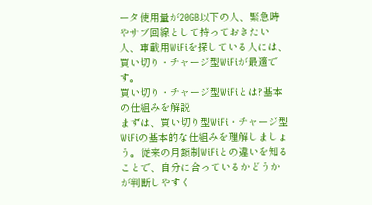ータ使用量が20GB以下の人、緊急時やサブ回線として持っておきたい人、車載用WiFiを探している人には、買い切り・チャージ型WiFiが最適です。
買い切り・チャージ型WiFiとは?基本の仕組みを解説
まずは、買い切り型WiFi・チャージ型WiFiの基本的な仕組みを理解しましょう。従来の月額制WiFiとの違いを知ることで、自分に合っているかどうかが判断しやすく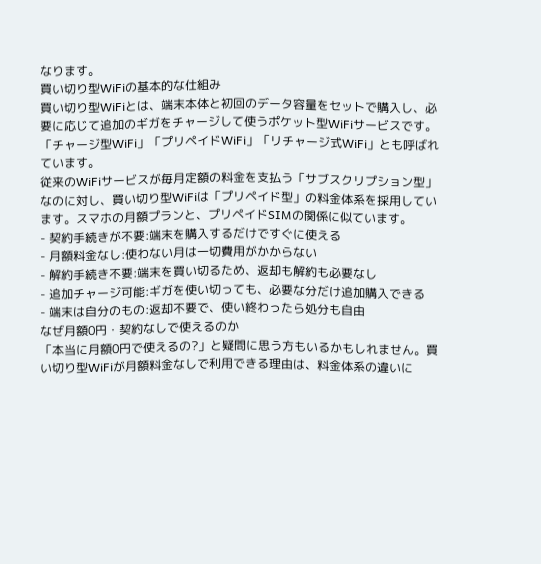なります。
買い切り型WiFiの基本的な仕組み
買い切り型WiFiとは、端末本体と初回のデータ容量をセットで購入し、必要に応じて追加のギガをチャージして使うポケット型WiFiサービスです。「チャージ型WiFi」「プリペイドWiFi」「リチャージ式WiFi」とも呼ばれています。
従来のWiFiサービスが毎月定額の料金を支払う「サブスクリプション型」なのに対し、買い切り型WiFiは「プリペイド型」の料金体系を採用しています。スマホの月額プランと、プリペイドSIMの関係に似ています。
- 契約手続きが不要:端末を購入するだけですぐに使える
- 月額料金なし:使わない月は一切費用がかからない
- 解約手続き不要:端末を買い切るため、返却も解約も必要なし
- 追加チャージ可能:ギガを使い切っても、必要な分だけ追加購入できる
- 端末は自分のもの:返却不要で、使い終わったら処分も自由
なぜ月額0円・契約なしで使えるのか
「本当に月額0円で使えるの?」と疑問に思う方もいるかもしれません。買い切り型WiFiが月額料金なしで利用できる理由は、料金体系の違いに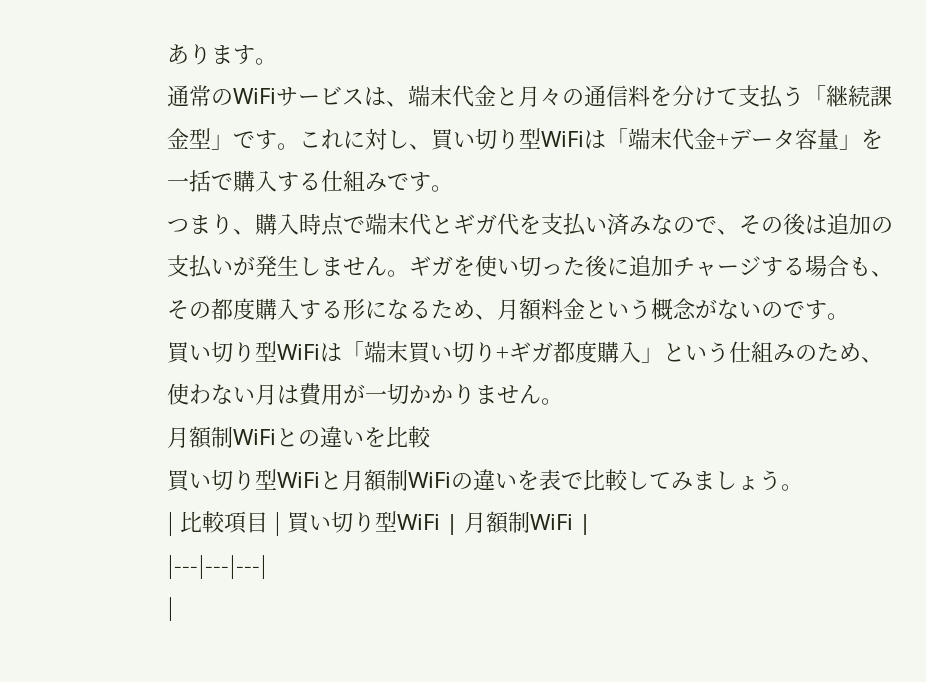あります。
通常のWiFiサービスは、端末代金と月々の通信料を分けて支払う「継続課金型」です。これに対し、買い切り型WiFiは「端末代金+データ容量」を一括で購入する仕組みです。
つまり、購入時点で端末代とギガ代を支払い済みなので、その後は追加の支払いが発生しません。ギガを使い切った後に追加チャージする場合も、その都度購入する形になるため、月額料金という概念がないのです。
買い切り型WiFiは「端末買い切り+ギガ都度購入」という仕組みのため、使わない月は費用が一切かかりません。
月額制WiFiとの違いを比較
買い切り型WiFiと月額制WiFiの違いを表で比較してみましょう。
| 比較項目 | 買い切り型WiFi | 月額制WiFi |
|---|---|---|
|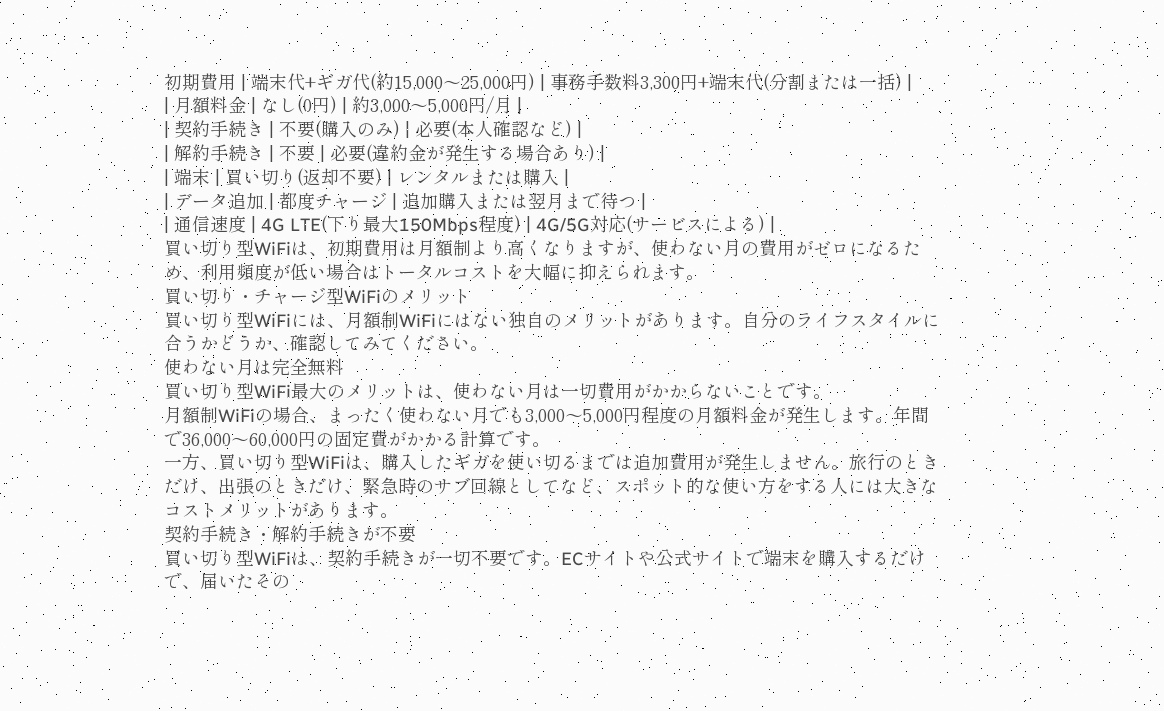初期費用 | 端末代+ギガ代(約15,000〜25,000円) | 事務手数料3,300円+端末代(分割または一括) |
| 月額料金 | なし(0円) | 約3,000〜5,000円/月 |
| 契約手続き | 不要(購入のみ) | 必要(本人確認など) |
| 解約手続き | 不要 | 必要(違約金が発生する場合あり) |
| 端末 | 買い切り(返却不要) | レンタルまたは購入 |
| データ追加 | 都度チャージ | 追加購入または翌月まで待つ |
| 通信速度 | 4G LTE(下り最大150Mbps程度) | 4G/5G対応(サービスによる) |
買い切り型WiFiは、初期費用は月額制より高くなりますが、使わない月の費用がゼロになるため、利用頻度が低い場合はトータルコストを大幅に抑えられます。
買い切り・チャージ型WiFiのメリット
買い切り型WiFiには、月額制WiFiにはない独自のメリットがあります。自分のライフスタイルに合うかどうか、確認してみてください。
使わない月は完全無料
買い切り型WiFi最大のメリットは、使わない月は一切費用がかからないことです。
月額制WiFiの場合、まったく使わない月でも3,000〜5,000円程度の月額料金が発生します。年間で36,000〜60,000円の固定費がかかる計算です。
一方、買い切り型WiFiは、購入したギガを使い切るまでは追加費用が発生しません。旅行のときだけ、出張のときだけ、緊急時のサブ回線としてなど、スポット的な使い方をする人には大きなコストメリットがあります。
契約手続き・解約手続きが不要
買い切り型WiFiは、契約手続きが一切不要です。ECサイトや公式サイトで端末を購入するだけで、届いたその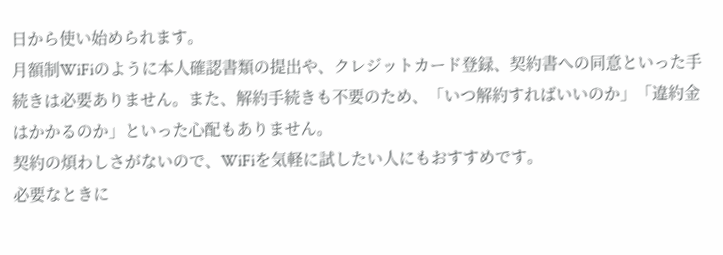日から使い始められます。
月額制WiFiのように本人確認書類の提出や、クレジットカード登録、契約書への同意といった手続きは必要ありません。また、解約手続きも不要のため、「いつ解約すればいいのか」「違約金はかかるのか」といった心配もありません。
契約の煩わしさがないので、WiFiを気軽に試したい人にもおすすめです。
必要なときに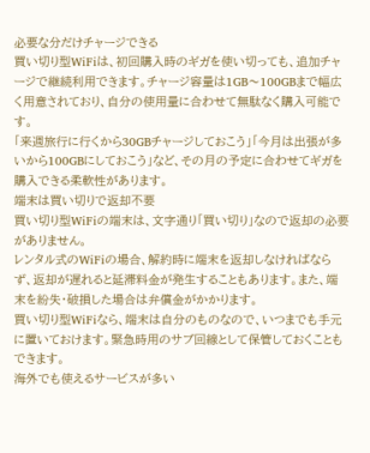必要な分だけチャージできる
買い切り型WiFiは、初回購入時のギガを使い切っても、追加チャージで継続利用できます。チャージ容量は1GB〜100GBまで幅広く用意されており、自分の使用量に合わせて無駄なく購入可能です。
「来週旅行に行くから30GBチャージしておこう」「今月は出張が多いから100GBにしておこう」など、その月の予定に合わせてギガを購入できる柔軟性があります。
端末は買い切りで返却不要
買い切り型WiFiの端末は、文字通り「買い切り」なので返却の必要がありません。
レンタル式のWiFiの場合、解約時に端末を返却しなければならず、返却が遅れると延滞料金が発生することもあります。また、端末を紛失・破損した場合は弁償金がかかります。
買い切り型WiFiなら、端末は自分のものなので、いつまでも手元に置いておけます。緊急時用のサブ回線として保管しておくこともできます。
海外でも使えるサービスが多い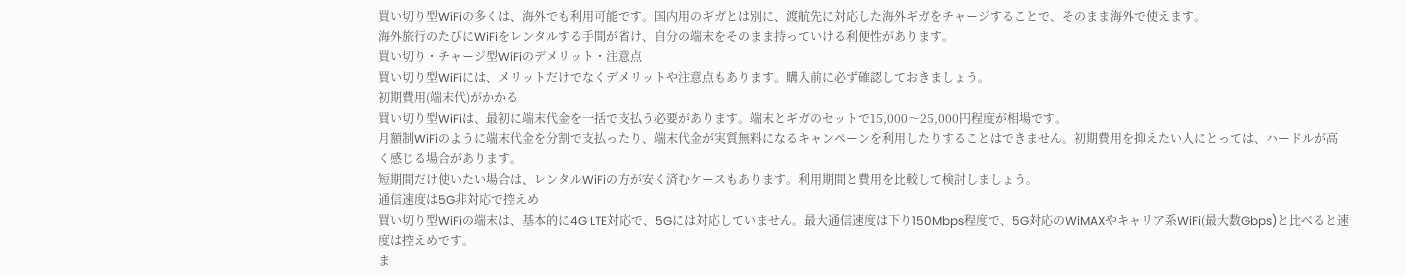買い切り型WiFiの多くは、海外でも利用可能です。国内用のギガとは別に、渡航先に対応した海外ギガをチャージすることで、そのまま海外で使えます。
海外旅行のたびにWiFiをレンタルする手間が省け、自分の端末をそのまま持っていける利便性があります。
買い切り・チャージ型WiFiのデメリット・注意点
買い切り型WiFiには、メリットだけでなくデメリットや注意点もあります。購入前に必ず確認しておきましょう。
初期費用(端末代)がかかる
買い切り型WiFiは、最初に端末代金を一括で支払う必要があります。端末とギガのセットで15,000〜25,000円程度が相場です。
月額制WiFiのように端末代金を分割で支払ったり、端末代金が実質無料になるキャンペーンを利用したりすることはできません。初期費用を抑えたい人にとっては、ハードルが高く感じる場合があります。
短期間だけ使いたい場合は、レンタルWiFiの方が安く済むケースもあります。利用期間と費用を比較して検討しましょう。
通信速度は5G非対応で控えめ
買い切り型WiFiの端末は、基本的に4G LTE対応で、5Gには対応していません。最大通信速度は下り150Mbps程度で、5G対応のWiMAXやキャリア系WiFi(最大数Gbps)と比べると速度は控えめです。
ま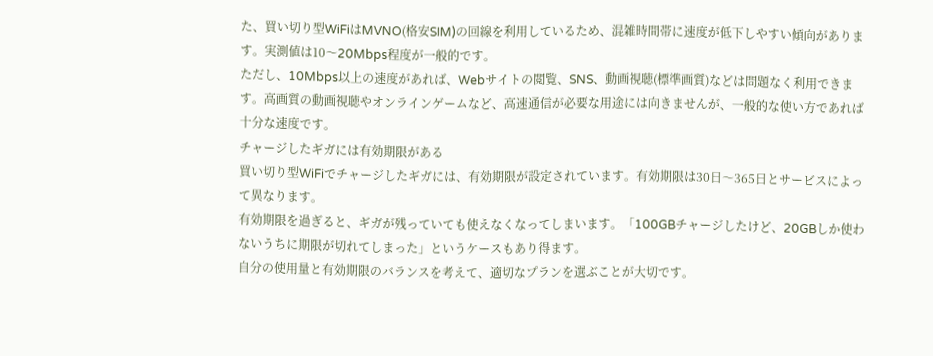た、買い切り型WiFiはMVNO(格安SIM)の回線を利用しているため、混雑時間帯に速度が低下しやすい傾向があります。実測値は10〜20Mbps程度が一般的です。
ただし、10Mbps以上の速度があれば、Webサイトの閲覧、SNS、動画視聴(標準画質)などは問題なく利用できます。高画質の動画視聴やオンラインゲームなど、高速通信が必要な用途には向きませんが、一般的な使い方であれば十分な速度です。
チャージしたギガには有効期限がある
買い切り型WiFiでチャージしたギガには、有効期限が設定されています。有効期限は30日〜365日とサービスによって異なります。
有効期限を過ぎると、ギガが残っていても使えなくなってしまいます。「100GBチャージしたけど、20GBしか使わないうちに期限が切れてしまった」というケースもあり得ます。
自分の使用量と有効期限のバランスを考えて、適切なプランを選ぶことが大切です。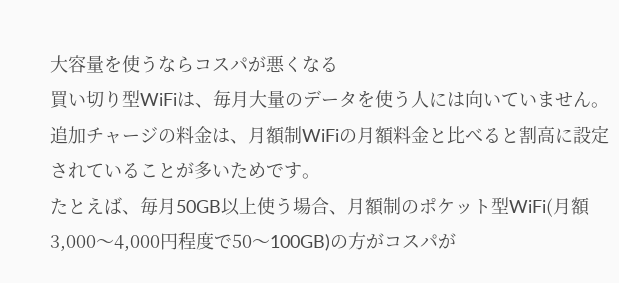大容量を使うならコスパが悪くなる
買い切り型WiFiは、毎月大量のデータを使う人には向いていません。追加チャージの料金は、月額制WiFiの月額料金と比べると割高に設定されていることが多いためです。
たとえば、毎月50GB以上使う場合、月額制のポケット型WiFi(月額3,000〜4,000円程度で50〜100GB)の方がコスパが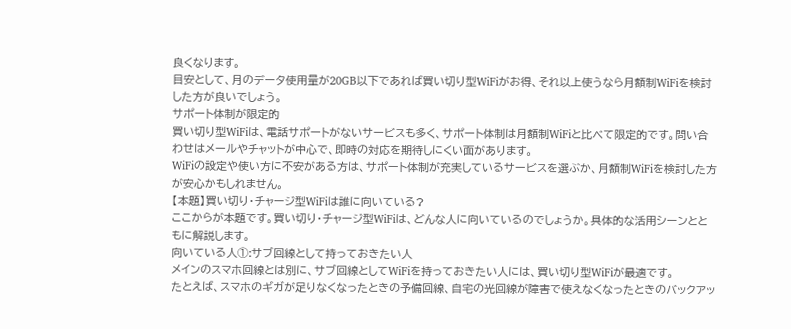良くなります。
目安として、月のデータ使用量が20GB以下であれば買い切り型WiFiがお得、それ以上使うなら月額制WiFiを検討した方が良いでしょう。
サポート体制が限定的
買い切り型WiFiは、電話サポートがないサービスも多く、サポート体制は月額制WiFiと比べて限定的です。問い合わせはメールやチャットが中心で、即時の対応を期待しにくい面があります。
WiFiの設定や使い方に不安がある方は、サポート体制が充実しているサービスを選ぶか、月額制WiFiを検討した方が安心かもしれません。
【本題】買い切り・チャージ型WiFiは誰に向いている?
ここからが本題です。買い切り・チャージ型WiFiは、どんな人に向いているのでしょうか。具体的な活用シーンとともに解説します。
向いている人①:サブ回線として持っておきたい人
メインのスマホ回線とは別に、サブ回線としてWiFiを持っておきたい人には、買い切り型WiFiが最適です。
たとえば、スマホのギガが足りなくなったときの予備回線、自宅の光回線が障害で使えなくなったときのバックアッ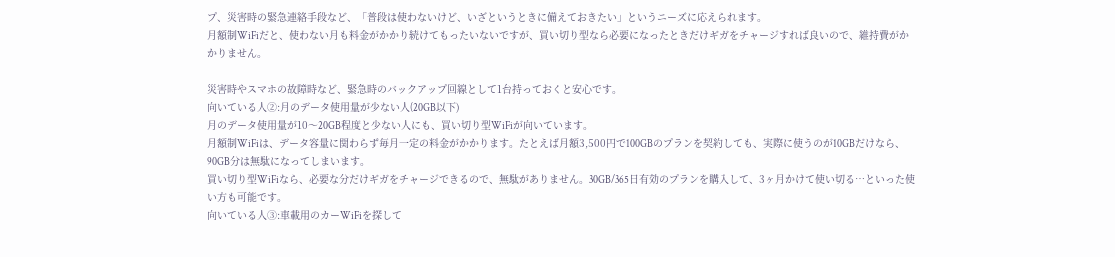プ、災害時の緊急連絡手段など、「普段は使わないけど、いざというときに備えておきたい」というニーズに応えられます。
月額制WiFiだと、使わない月も料金がかかり続けてもったいないですが、買い切り型なら必要になったときだけギガをチャージすれば良いので、維持費がかかりません。

災害時やスマホの故障時など、緊急時のバックアップ回線として1台持っておくと安心です。
向いている人②:月のデータ使用量が少ない人(20GB以下)
月のデータ使用量が10〜20GB程度と少ない人にも、買い切り型WiFiが向いています。
月額制WiFiは、データ容量に関わらず毎月一定の料金がかかります。たとえば月額3,500円で100GBのプランを契約しても、実際に使うのが10GBだけなら、90GB分は無駄になってしまいます。
買い切り型WiFiなら、必要な分だけギガをチャージできるので、無駄がありません。30GB/365日有効のプランを購入して、3ヶ月かけて使い切る…といった使い方も可能です。
向いている人③:車載用のカーWiFiを探して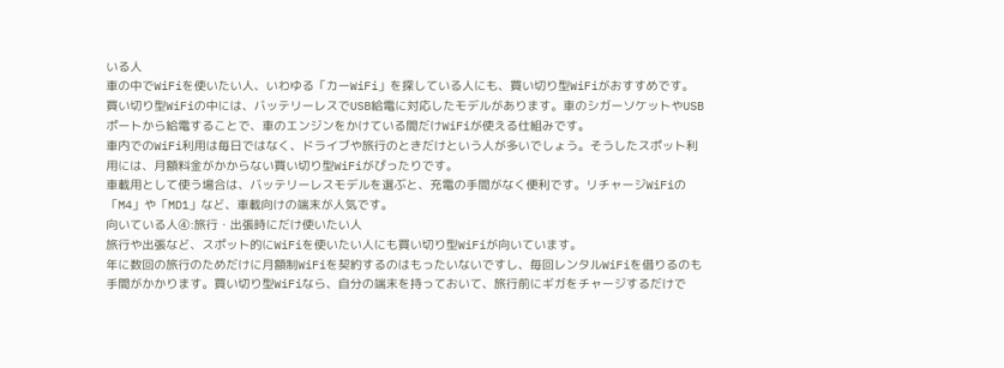いる人
車の中でWiFiを使いたい人、いわゆる「カーWiFi」を探している人にも、買い切り型WiFiがおすすめです。
買い切り型WiFiの中には、バッテリーレスでUSB給電に対応したモデルがあります。車のシガーソケットやUSBポートから給電することで、車のエンジンをかけている間だけWiFiが使える仕組みです。
車内でのWiFi利用は毎日ではなく、ドライブや旅行のときだけという人が多いでしょう。そうしたスポット利用には、月額料金がかからない買い切り型WiFiがぴったりです。
車載用として使う場合は、バッテリーレスモデルを選ぶと、充電の手間がなく便利です。リチャージWiFiの「M4」や「MD1」など、車載向けの端末が人気です。
向いている人④:旅行・出張時にだけ使いたい人
旅行や出張など、スポット的にWiFiを使いたい人にも買い切り型WiFiが向いています。
年に数回の旅行のためだけに月額制WiFiを契約するのはもったいないですし、毎回レンタルWiFiを借りるのも手間がかかります。買い切り型WiFiなら、自分の端末を持っておいて、旅行前にギガをチャージするだけで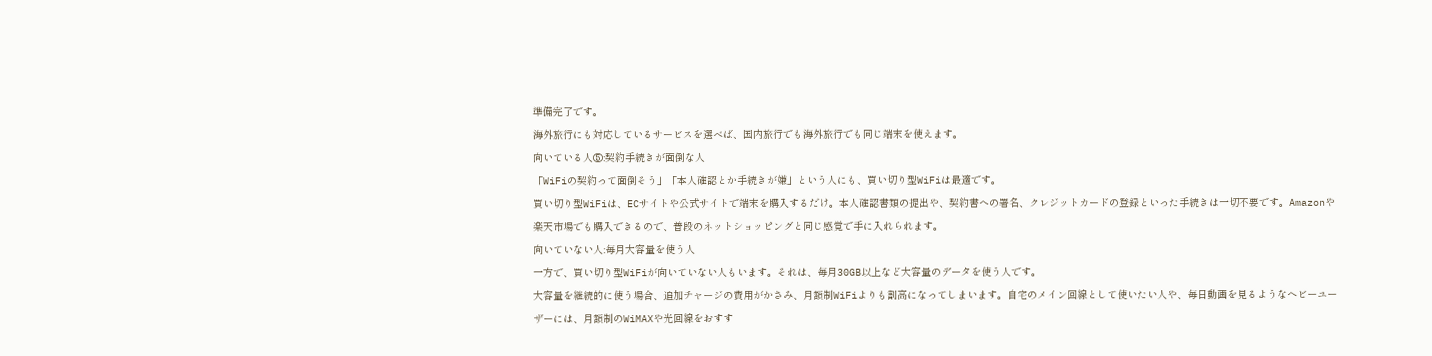準備完了です。
海外旅行にも対応しているサービスを選べば、国内旅行でも海外旅行でも同じ端末を使えます。
向いている人⑤:契約手続きが面倒な人
「WiFiの契約って面倒そう」「本人確認とか手続きが嫌」という人にも、買い切り型WiFiは最適です。
買い切り型WiFiは、ECサイトや公式サイトで端末を購入するだけ。本人確認書類の提出や、契約書への署名、クレジットカードの登録といった手続きは一切不要です。Amazonや楽天市場でも購入できるので、普段のネットショッピングと同じ感覚で手に入れられます。
向いていない人:毎月大容量を使う人
一方で、買い切り型WiFiが向いていない人もいます。それは、毎月30GB以上など大容量のデータを使う人です。
大容量を継続的に使う場合、追加チャージの費用がかさみ、月額制WiFiよりも割高になってしまいます。自宅のメイン回線として使いたい人や、毎日動画を見るようなヘビーユーザーには、月額制のWiMAXや光回線をおすす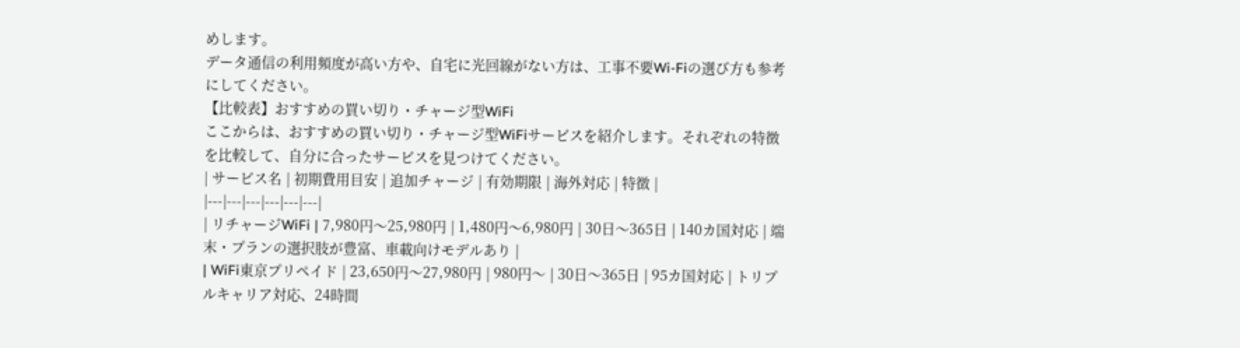めします。
データ通信の利用頻度が高い方や、自宅に光回線がない方は、工事不要Wi-Fiの選び方も参考にしてください。
【比較表】おすすめの買い切り・チャージ型WiFi
ここからは、おすすめの買い切り・チャージ型WiFiサービスを紹介します。それぞれの特徴を比較して、自分に合ったサービスを見つけてください。
| サービス名 | 初期費用目安 | 追加チャージ | 有効期限 | 海外対応 | 特徴 |
|---|---|---|---|---|---|
| リチャージWiFi | 7,980円〜25,980円 | 1,480円〜6,980円 | 30日〜365日 | 140カ国対応 | 端末・プランの選択肢が豊富、車載向けモデルあり |
| WiFi東京プリペイド | 23,650円〜27,980円 | 980円〜 | 30日〜365日 | 95カ国対応 | トリプルキャリア対応、24時間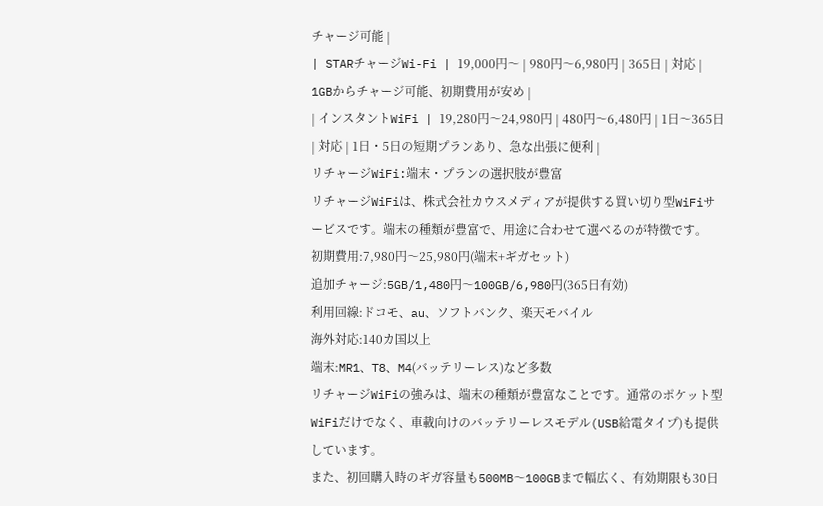チャージ可能 |
| STARチャージWi-Fi | 19,000円〜 | 980円〜6,980円 | 365日 | 対応 | 1GBからチャージ可能、初期費用が安め |
| インスタントWiFi | 19,280円〜24,980円 | 480円〜6,480円 | 1日〜365日 | 対応 | 1日・5日の短期プランあり、急な出張に便利 |
リチャージWiFi:端末・プランの選択肢が豊富
リチャージWiFiは、株式会社カウスメディアが提供する買い切り型WiFiサービスです。端末の種類が豊富で、用途に合わせて選べるのが特徴です。
初期費用:7,980円〜25,980円(端末+ギガセット)
追加チャージ:5GB/1,480円〜100GB/6,980円(365日有効)
利用回線:ドコモ、au、ソフトバンク、楽天モバイル
海外対応:140カ国以上
端末:MR1、T8、M4(バッテリーレス)など多数
リチャージWiFiの強みは、端末の種類が豊富なことです。通常のポケット型WiFiだけでなく、車載向けのバッテリーレスモデル(USB給電タイプ)も提供しています。
また、初回購入時のギガ容量も500MB〜100GBまで幅広く、有効期限も30日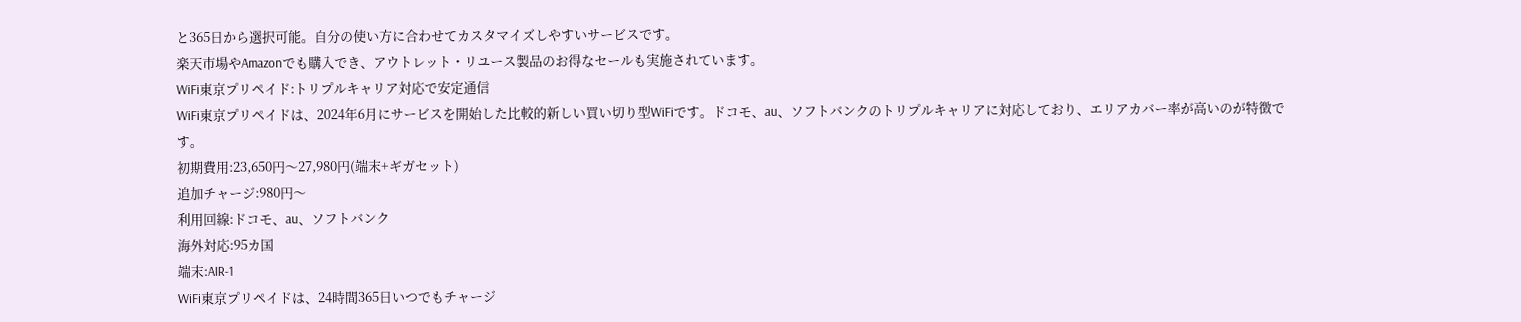と365日から選択可能。自分の使い方に合わせてカスタマイズしやすいサービスです。
楽天市場やAmazonでも購入でき、アウトレット・リユース製品のお得なセールも実施されています。
WiFi東京プリペイド:トリプルキャリア対応で安定通信
WiFi東京プリペイドは、2024年6月にサービスを開始した比較的新しい買い切り型WiFiです。ドコモ、au、ソフトバンクのトリプルキャリアに対応しており、エリアカバー率が高いのが特徴です。
初期費用:23,650円〜27,980円(端末+ギガセット)
追加チャージ:980円〜
利用回線:ドコモ、au、ソフトバンク
海外対応:95カ国
端末:AIR-1
WiFi東京プリペイドは、24時間365日いつでもチャージ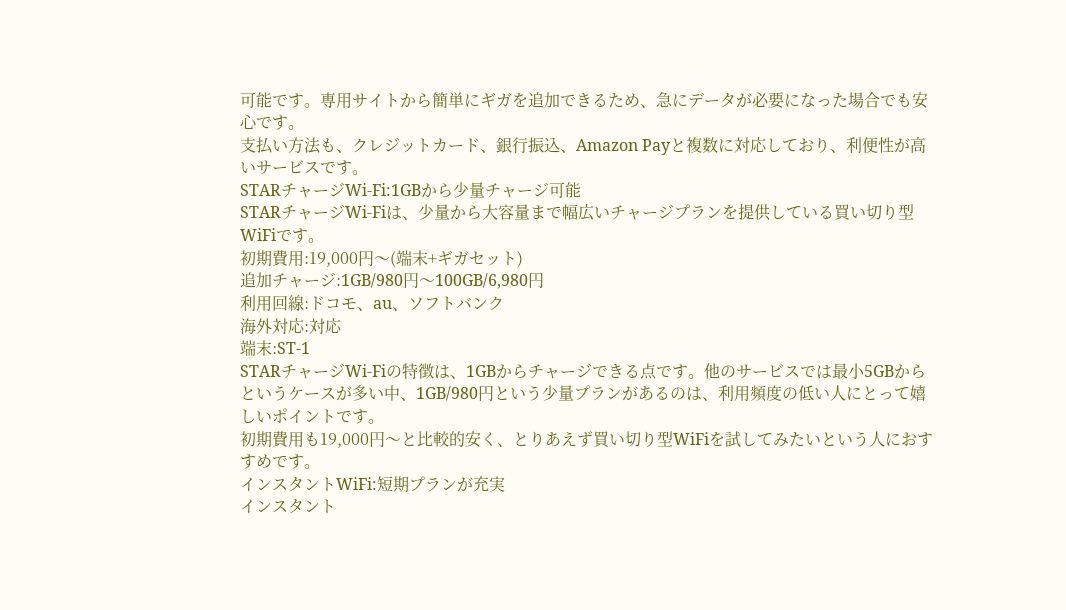可能です。専用サイトから簡単にギガを追加できるため、急にデータが必要になった場合でも安心です。
支払い方法も、クレジットカード、銀行振込、Amazon Payと複数に対応しており、利便性が高いサービスです。
STARチャージWi-Fi:1GBから少量チャージ可能
STARチャージWi-Fiは、少量から大容量まで幅広いチャージプランを提供している買い切り型WiFiです。
初期費用:19,000円〜(端末+ギガセット)
追加チャージ:1GB/980円〜100GB/6,980円
利用回線:ドコモ、au、ソフトバンク
海外対応:対応
端末:ST-1
STARチャージWi-Fiの特徴は、1GBからチャージできる点です。他のサービスでは最小5GBからというケースが多い中、1GB/980円という少量プランがあるのは、利用頻度の低い人にとって嬉しいポイントです。
初期費用も19,000円〜と比較的安く、とりあえず買い切り型WiFiを試してみたいという人におすすめです。
インスタントWiFi:短期プランが充実
インスタント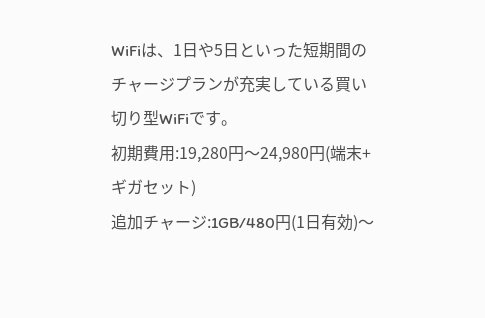WiFiは、1日や5日といった短期間のチャージプランが充実している買い切り型WiFiです。
初期費用:19,280円〜24,980円(端末+ギガセット)
追加チャージ:1GB/480円(1日有効)〜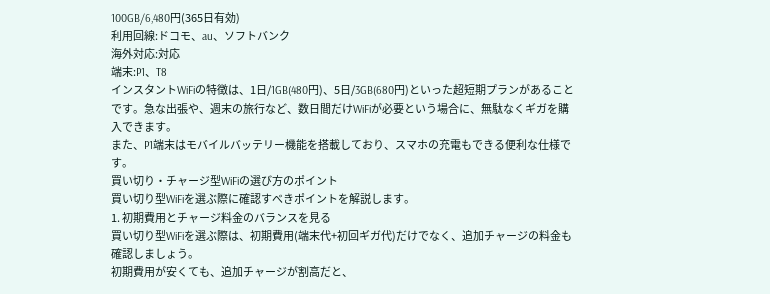100GB/6,480円(365日有効)
利用回線:ドコモ、au、ソフトバンク
海外対応:対応
端末:P1、T8
インスタントWiFiの特徴は、1日/1GB(480円)、5日/3GB(680円)といった超短期プランがあることです。急な出張や、週末の旅行など、数日間だけWiFiが必要という場合に、無駄なくギガを購入できます。
また、P1端末はモバイルバッテリー機能を搭載しており、スマホの充電もできる便利な仕様です。
買い切り・チャージ型WiFiの選び方のポイント
買い切り型WiFiを選ぶ際に確認すべきポイントを解説します。
1. 初期費用とチャージ料金のバランスを見る
買い切り型WiFiを選ぶ際は、初期費用(端末代+初回ギガ代)だけでなく、追加チャージの料金も確認しましょう。
初期費用が安くても、追加チャージが割高だと、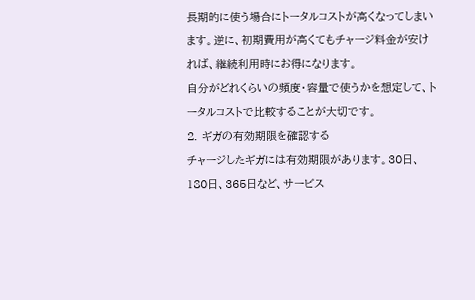長期的に使う場合にトータルコストが高くなってしまいます。逆に、初期費用が高くてもチャージ料金が安ければ、継続利用時にお得になります。
自分がどれくらいの頻度・容量で使うかを想定して、トータルコストで比較することが大切です。
2. ギガの有効期限を確認する
チャージしたギガには有効期限があります。30日、180日、365日など、サービス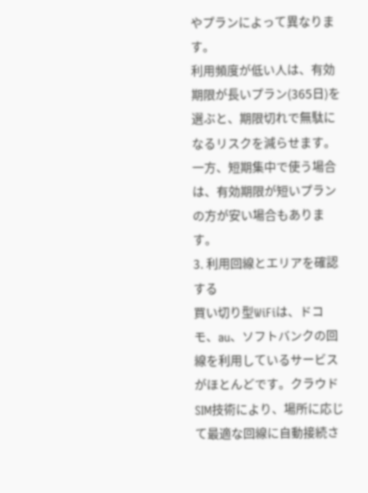やプランによって異なります。
利用頻度が低い人は、有効期限が長いプラン(365日)を選ぶと、期限切れで無駄になるリスクを減らせます。一方、短期集中で使う場合は、有効期限が短いプランの方が安い場合もあります。
3. 利用回線とエリアを確認する
買い切り型WiFiは、ドコモ、au、ソフトバンクの回線を利用しているサービスがほとんどです。クラウドSIM技術により、場所に応じて最適な回線に自動接続さ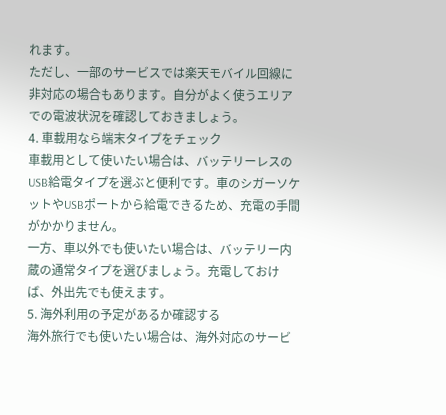れます。
ただし、一部のサービスでは楽天モバイル回線に非対応の場合もあります。自分がよく使うエリアでの電波状況を確認しておきましょう。
4. 車載用なら端末タイプをチェック
車載用として使いたい場合は、バッテリーレスのUSB給電タイプを選ぶと便利です。車のシガーソケットやUSBポートから給電できるため、充電の手間がかかりません。
一方、車以外でも使いたい場合は、バッテリー内蔵の通常タイプを選びましょう。充電しておけば、外出先でも使えます。
5. 海外利用の予定があるか確認する
海外旅行でも使いたい場合は、海外対応のサービ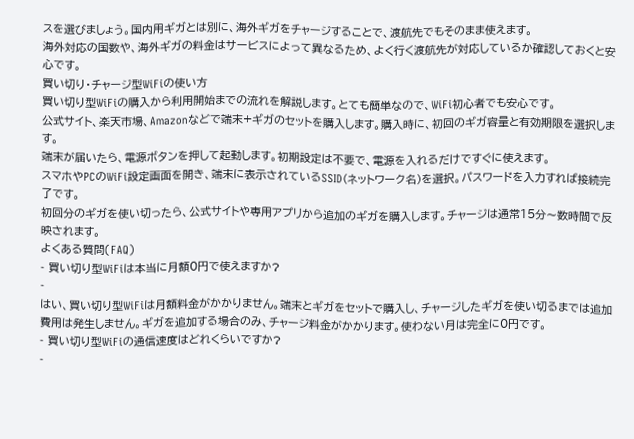スを選びましょう。国内用ギガとは別に、海外ギガをチャージすることで、渡航先でもそのまま使えます。
海外対応の国数や、海外ギガの料金はサービスによって異なるため、よく行く渡航先が対応しているか確認しておくと安心です。
買い切り・チャージ型WiFiの使い方
買い切り型WiFiの購入から利用開始までの流れを解説します。とても簡単なので、WiFi初心者でも安心です。
公式サイト、楽天市場、Amazonなどで端末+ギガのセットを購入します。購入時に、初回のギガ容量と有効期限を選択します。
端末が届いたら、電源ボタンを押して起動します。初期設定は不要で、電源を入れるだけですぐに使えます。
スマホやPCのWiFi設定画面を開き、端末に表示されているSSID(ネットワーク名)を選択。パスワードを入力すれば接続完了です。
初回分のギガを使い切ったら、公式サイトや専用アプリから追加のギガを購入します。チャージは通常15分〜数時間で反映されます。
よくある質問(FAQ)
- 買い切り型WiFiは本当に月額0円で使えますか?
-
はい、買い切り型WiFiは月額料金がかかりません。端末とギガをセットで購入し、チャージしたギガを使い切るまでは追加費用は発生しません。ギガを追加する場合のみ、チャージ料金がかかります。使わない月は完全に0円です。
- 買い切り型WiFiの通信速度はどれくらいですか?
-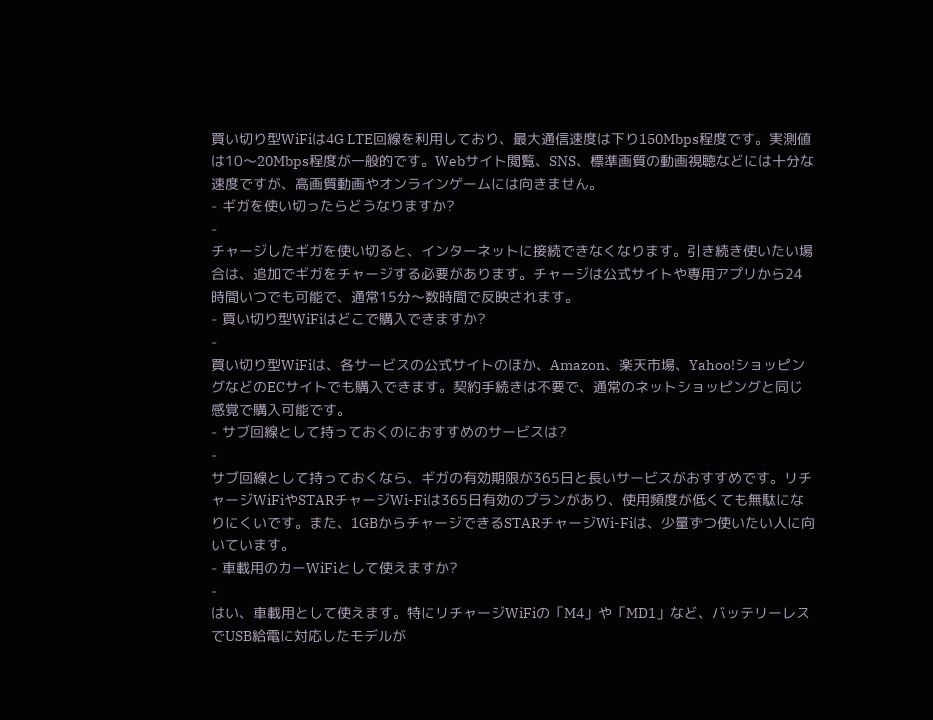買い切り型WiFiは4G LTE回線を利用しており、最大通信速度は下り150Mbps程度です。実測値は10〜20Mbps程度が一般的です。Webサイト閲覧、SNS、標準画質の動画視聴などには十分な速度ですが、高画質動画やオンラインゲームには向きません。
- ギガを使い切ったらどうなりますか?
-
チャージしたギガを使い切ると、インターネットに接続できなくなります。引き続き使いたい場合は、追加でギガをチャージする必要があります。チャージは公式サイトや専用アプリから24時間いつでも可能で、通常15分〜数時間で反映されます。
- 買い切り型WiFiはどこで購入できますか?
-
買い切り型WiFiは、各サービスの公式サイトのほか、Amazon、楽天市場、Yahoo!ショッピングなどのECサイトでも購入できます。契約手続きは不要で、通常のネットショッピングと同じ感覚で購入可能です。
- サブ回線として持っておくのにおすすめのサービスは?
-
サブ回線として持っておくなら、ギガの有効期限が365日と長いサービスがおすすめです。リチャージWiFiやSTARチャージWi-Fiは365日有効のプランがあり、使用頻度が低くても無駄になりにくいです。また、1GBからチャージできるSTARチャージWi-Fiは、少量ずつ使いたい人に向いています。
- 車載用のカーWiFiとして使えますか?
-
はい、車載用として使えます。特にリチャージWiFiの「M4」や「MD1」など、バッテリーレスでUSB給電に対応したモデルが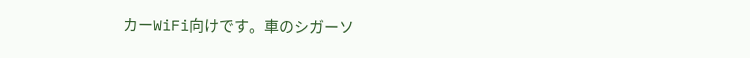カーWiFi向けです。車のシガーソ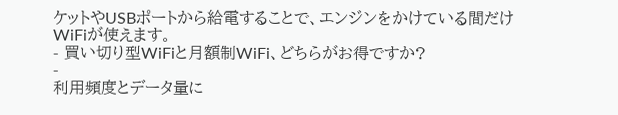ケットやUSBポートから給電することで、エンジンをかけている間だけWiFiが使えます。
- 買い切り型WiFiと月額制WiFi、どちらがお得ですか?
-
利用頻度とデータ量に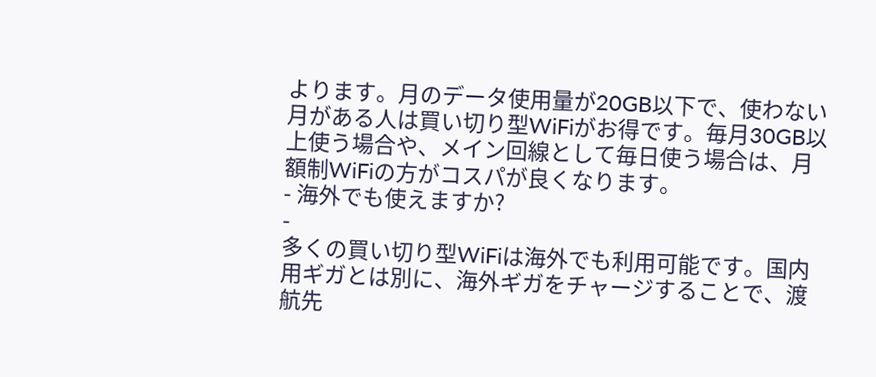よります。月のデータ使用量が20GB以下で、使わない月がある人は買い切り型WiFiがお得です。毎月30GB以上使う場合や、メイン回線として毎日使う場合は、月額制WiFiの方がコスパが良くなります。
- 海外でも使えますか?
-
多くの買い切り型WiFiは海外でも利用可能です。国内用ギガとは別に、海外ギガをチャージすることで、渡航先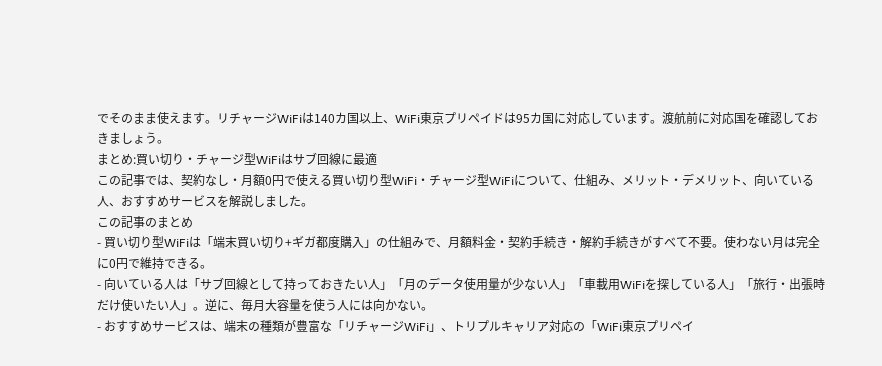でそのまま使えます。リチャージWiFiは140カ国以上、WiFi東京プリペイドは95カ国に対応しています。渡航前に対応国を確認しておきましょう。
まとめ:買い切り・チャージ型WiFiはサブ回線に最適
この記事では、契約なし・月額0円で使える買い切り型WiFi・チャージ型WiFiについて、仕組み、メリット・デメリット、向いている人、おすすめサービスを解説しました。
この記事のまとめ
- 買い切り型WiFiは「端末買い切り+ギガ都度購入」の仕組みで、月額料金・契約手続き・解約手続きがすべて不要。使わない月は完全に0円で維持できる。
- 向いている人は「サブ回線として持っておきたい人」「月のデータ使用量が少ない人」「車載用WiFiを探している人」「旅行・出張時だけ使いたい人」。逆に、毎月大容量を使う人には向かない。
- おすすめサービスは、端末の種類が豊富な「リチャージWiFi」、トリプルキャリア対応の「WiFi東京プリペイ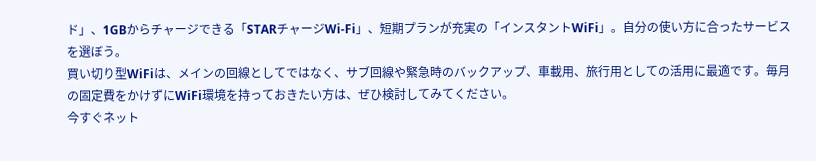ド」、1GBからチャージできる「STARチャージWi-Fi」、短期プランが充実の「インスタントWiFi」。自分の使い方に合ったサービスを選ぼう。
買い切り型WiFiは、メインの回線としてではなく、サブ回線や緊急時のバックアップ、車載用、旅行用としての活用に最適です。毎月の固定費をかけずにWiFi環境を持っておきたい方は、ぜひ検討してみてください。
今すぐネット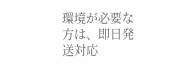環境が必要な方は、即日発送対応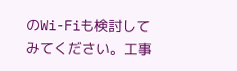のWi-Fiも検討してみてください。工事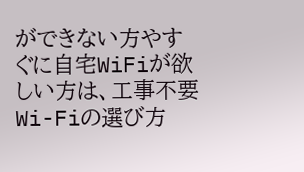ができない方やすぐに自宅WiFiが欲しい方は、工事不要Wi-Fiの選び方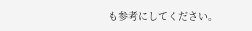も参考にしてください。